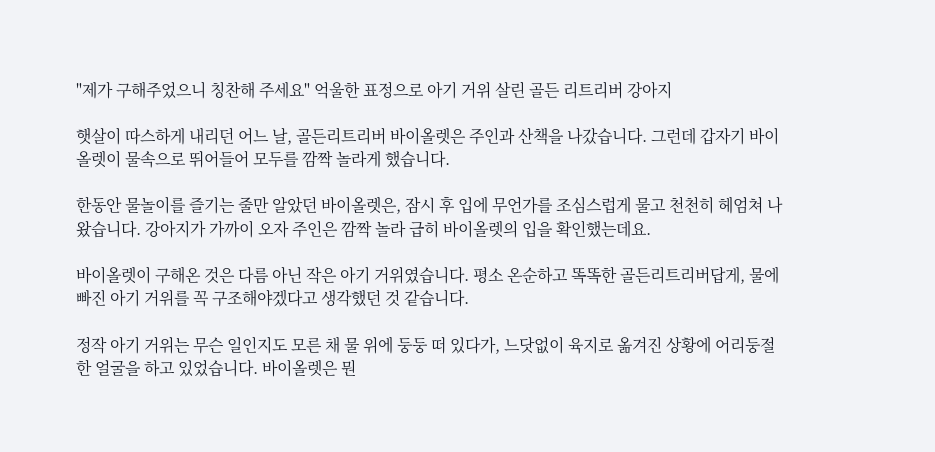"제가 구해주었으니 칭찬해 주세요" 억울한 표정으로 아기 거위 살린 골든 리트리버 강아지

햇살이 따스하게 내리던 어느 날, 골든리트리버 바이올렛은 주인과 산책을 나갔습니다. 그런데 갑자기 바이올렛이 물속으로 뛰어들어 모두를 깜짝 놀라게 했습니다.

한동안 물놀이를 즐기는 줄만 알았던 바이올렛은, 잠시 후 입에 무언가를 조심스럽게 물고 천천히 헤엄쳐 나왔습니다. 강아지가 가까이 오자 주인은 깜짝 놀라 급히 바이올렛의 입을 확인했는데요.

바이올렛이 구해온 것은 다름 아닌 작은 아기 거위였습니다. 평소 온순하고 똑똑한 골든리트리버답게, 물에 빠진 아기 거위를 꼭 구조해야겠다고 생각했던 것 같습니다.

정작 아기 거위는 무슨 일인지도 모른 채 물 위에 둥둥 떠 있다가, 느닷없이 육지로 옮겨진 상황에 어리둥절한 얼굴을 하고 있었습니다. 바이올렛은 뭔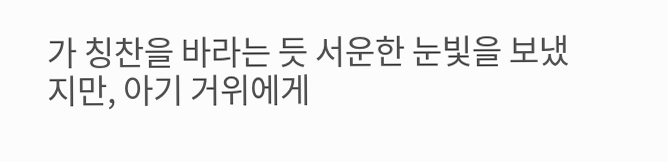가 칭찬을 바라는 듯 서운한 눈빛을 보냈지만, 아기 거위에게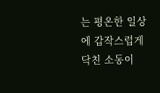는 평온한 일상에 갑작스럽게 닥친 소동이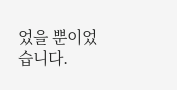었을 뿐이었습니다.